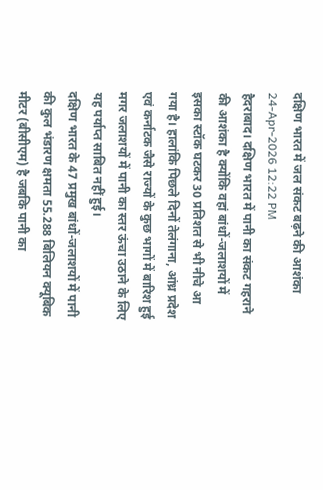दक्षिण भारत में जल संकट बढ़ने की आशंका
24-Apr-2026 12:22 PM
हैदराबाद। दक्षिण भारत में पानी का संकट गहराने की आशंका है क्योंकि वहां बांधों-जलाशयों में इसका स्टॉक घटकर 30 प्रतिशत से भी नीचे आ गया है। हालांकि पिछले दिनों तेलंगाना, आंध्र प्रदेश एवं कर्नाटक जैसे राज्यों के कुछ भागों में बारिश हुई मगर जलाशयों में पानी का स्तर ऊंचा उठाने के लिए यह पर्याप्त साबित नहीं हुई।
दक्षिण भारत के 47 प्रमुख बांधों-जलाशयों में पानी की कुल भंडारण क्षमता 55.288 बिलियन क्यूबिक मीटर (बीसीएम) है जबकि पानी का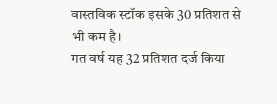वास्तविक स्टॉक इसके 30 प्रतिशत से भी कम है।
गत वर्ष यह 32 प्रतिशत दर्ज किया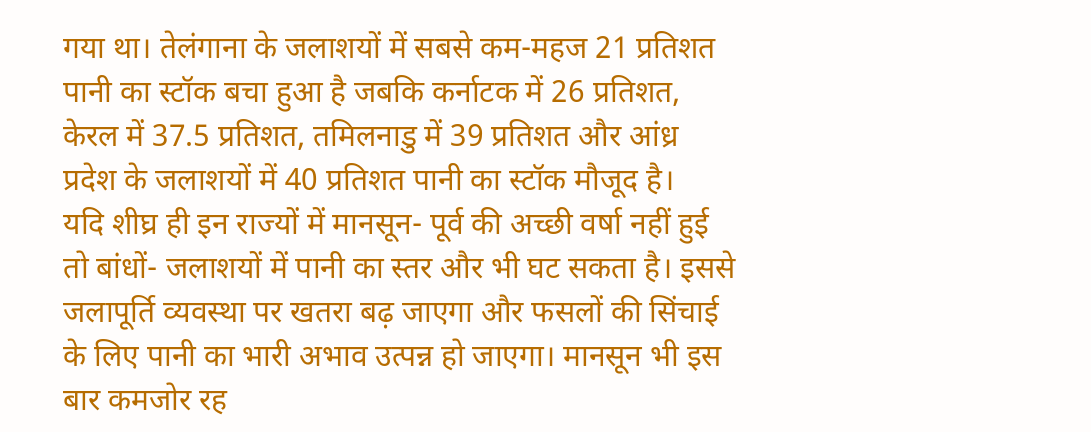गया था। तेलंगाना के जलाशयों में सबसे कम-महज 21 प्रतिशत पानी का स्टॉक बचा हुआ है जबकि कर्नाटक में 26 प्रतिशत, केरल में 37.5 प्रतिशत, तमिलनाडु में 39 प्रतिशत और आंध्र प्रदेश के जलाशयों में 40 प्रतिशत पानी का स्टॉक मौजूद है।
यदि शीघ्र ही इन राज्यों में मानसून- पूर्व की अच्छी वर्षा नहीं हुई तो बांधों- जलाशयों में पानी का स्तर और भी घट सकता है। इससे जलापूर्ति व्यवस्था पर खतरा बढ़ जाएगा और फसलों की सिंचाई के लिए पानी का भारी अभाव उत्पन्न हो जाएगा। मानसून भी इस बार कमजोर रह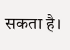सकता है।